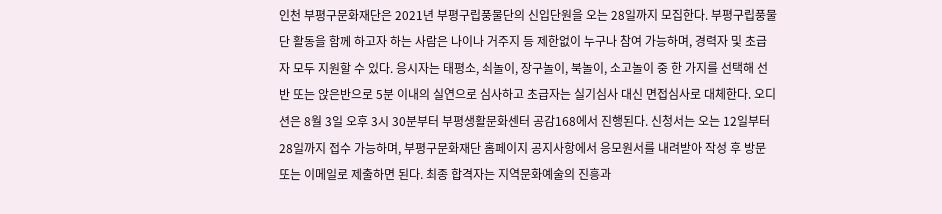인천 부평구문화재단은 2021년 부평구립풍물단의 신입단원을 오는 28일까지 모집한다. 부평구립풍물단 활동을 함께 하고자 하는 사람은 나이나 거주지 등 제한없이 누구나 참여 가능하며, 경력자 및 초급자 모두 지원할 수 있다. 응시자는 태평소, 쇠놀이, 장구놀이, 북놀이, 소고놀이 중 한 가지를 선택해 선반 또는 앉은반으로 5분 이내의 실연으로 심사하고 초급자는 실기심사 대신 면접심사로 대체한다. 오디션은 8월 3일 오후 3시 30분부터 부평생활문화센터 공감168에서 진행된다. 신청서는 오는 12일부터 28일까지 접수 가능하며, 부평구문화재단 홈페이지 공지사항에서 응모원서를 내려받아 작성 후 방문 또는 이메일로 제출하면 된다. 최종 합격자는 지역문화예술의 진흥과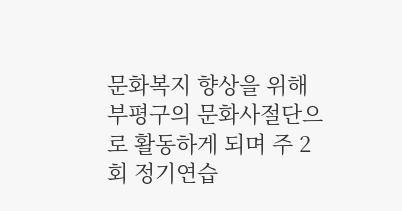문화복지 향상을 위해 부평구의 문화사절단으로 활동하게 되며 주 2회 정기연습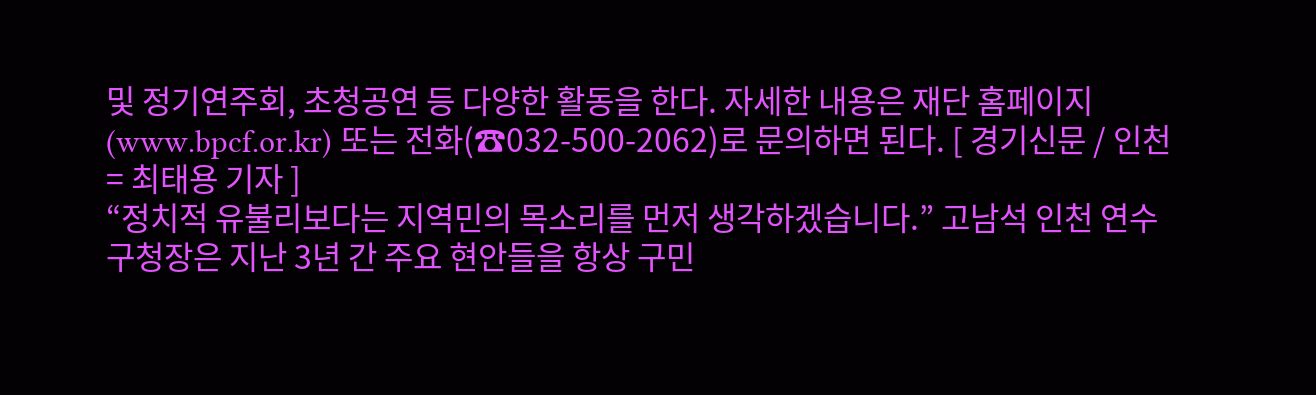및 정기연주회, 초청공연 등 다양한 활동을 한다. 자세한 내용은 재단 홈페이지(www.bpcf.or.kr) 또는 전화(☎032-500-2062)로 문의하면 된다. [ 경기신문 / 인천 = 최태용 기자 ]
“정치적 유불리보다는 지역민의 목소리를 먼저 생각하겠습니다.” 고남석 인천 연수구청장은 지난 3년 간 주요 현안들을 항상 구민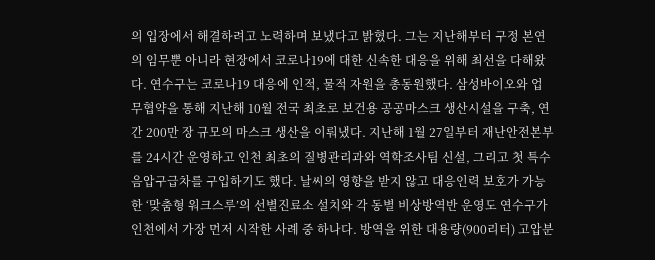의 입장에서 해결하려고 노력하며 보냈다고 밝혔다. 그는 지난해부터 구정 본연의 임무뿐 아니라 현장에서 코로나19에 대한 신속한 대응을 위해 최선을 다해왔다. 연수구는 코로나19 대응에 인적, 물적 자원을 총동원했다. 삼성바이오와 업무협약을 통해 지난해 10월 전국 최초로 보건용 공공마스크 생산시설을 구축, 연간 200만 장 규모의 마스크 생산을 이뤄냈다. 지난해 1월 27일부터 재난안전본부를 24시간 운영하고 인천 최초의 질병관리과와 역학조사팀 신설, 그리고 첫 특수음압구급차를 구입하기도 했다. 날씨의 영향을 받지 않고 대응인력 보호가 가능한 ‘맞춤형 워크스루’의 선별진료소 설치와 각 동별 비상방역반 운영도 연수구가 인천에서 가장 먼저 시작한 사례 중 하나다. 방역을 위한 대용량(900리터) 고압분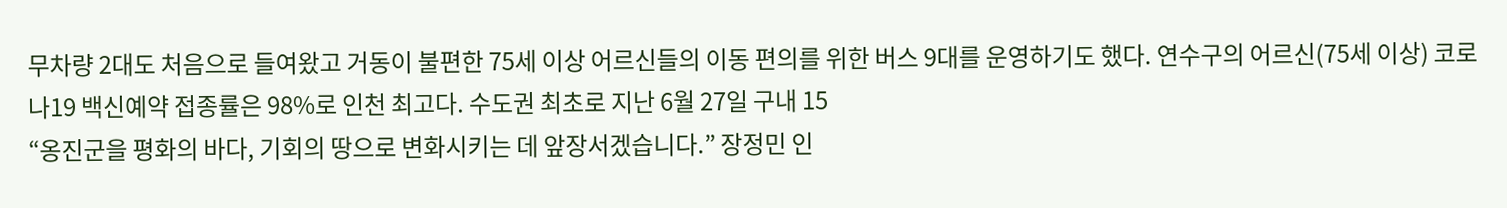무차량 2대도 처음으로 들여왔고 거동이 불편한 75세 이상 어르신들의 이동 편의를 위한 버스 9대를 운영하기도 했다. 연수구의 어르신(75세 이상) 코로나19 백신예약 접종률은 98%로 인천 최고다. 수도권 최초로 지난 6월 27일 구내 15
“옹진군을 평화의 바다, 기회의 땅으로 변화시키는 데 앞장서겠습니다.” 장정민 인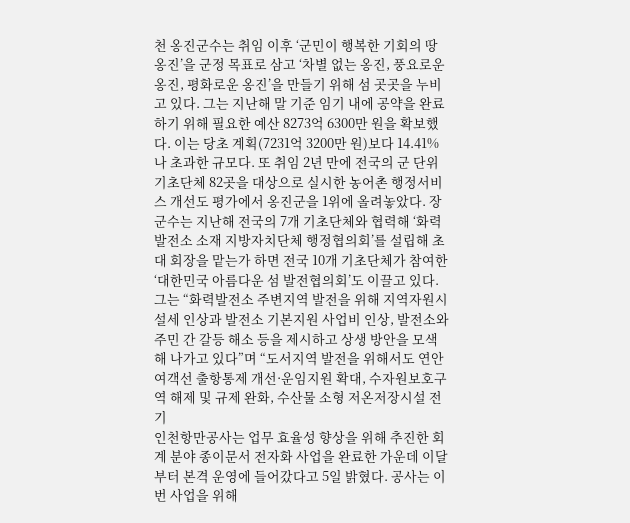천 옹진군수는 취임 이후 ‘군민이 행복한 기회의 땅 옹진’을 군정 목표로 삼고 ‘차별 없는 옹진, 풍요로운 옹진, 평화로운 옹진’을 만들기 위해 섬 곳곳을 누비고 있다. 그는 지난해 말 기준 임기 내에 공약을 완료하기 위해 필요한 예산 8273억 6300만 원을 확보했다. 이는 당초 계획(7231억 3200만 원)보다 14.41%나 초과한 규모다. 또 취임 2년 만에 전국의 군 단위 기초단체 82곳을 대상으로 실시한 농어촌 행정서비스 개선도 평가에서 옹진군을 1위에 올려놓았다. 장 군수는 지난해 전국의 7개 기초단체와 협력해 ‘화력발전소 소재 지방자치단체 행정협의회’를 설립해 초대 회장을 맡는가 하면 전국 10개 기초단체가 참여한 ‘대한민국 아름다운 섬 발전협의회’도 이끌고 있다. 그는 “화력발전소 주변지역 발전을 위해 지역자원시설세 인상과 발전소 기본지원 사업비 인상, 발전소와 주민 간 갈등 해소 등을 제시하고 상생 방안을 모색해 나가고 있다”며 “도서지역 발전을 위해서도 연안여객선 출항통제 개선·운임지원 확대, 수자원보호구역 해제 및 규제 완화, 수산물 소형 저온저장시설 전기
인천항만공사는 업무 효율성 향상을 위해 추진한 회계 분야 종이문서 전자화 사업을 완료한 가운데 이달부터 본격 운영에 들어갔다고 5일 밝혔다. 공사는 이번 사업을 위해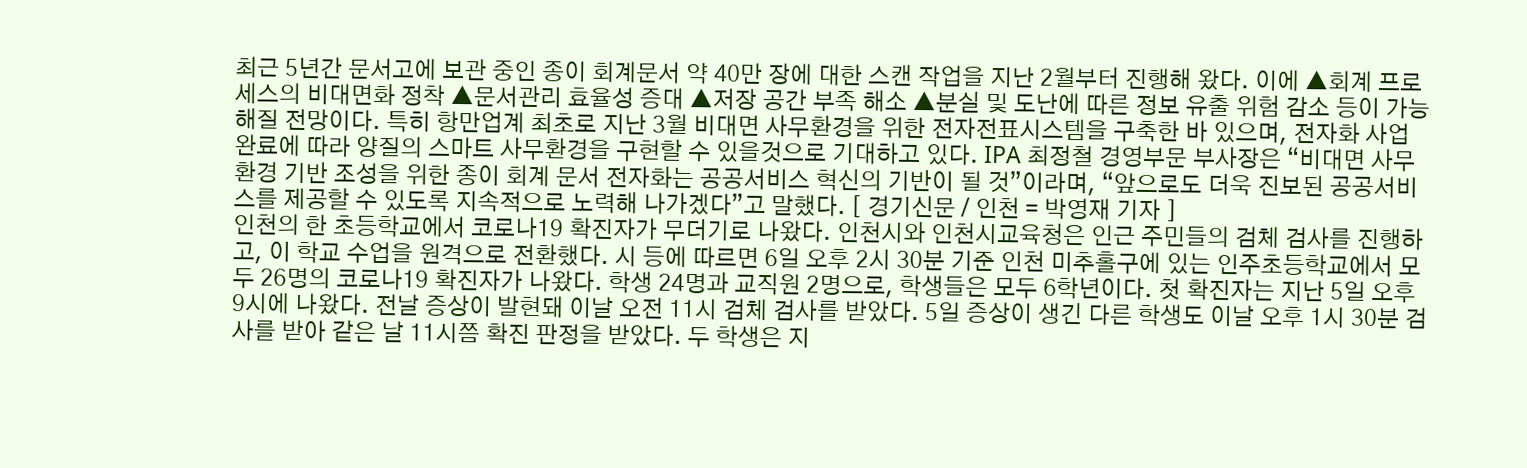최근 5년간 문서고에 보관 중인 종이 회계문서 약 40만 장에 대한 스캔 작업을 지난 2월부터 진행해 왔다. 이에 ▲회계 프로세스의 비대면화 정착 ▲문서관리 효율성 증대 ▲저장 공간 부족 해소 ▲분실 및 도난에 따른 정보 유출 위험 감소 등이 가능해질 전망이다. 특히 항만업계 최초로 지난 3월 비대면 사무환경을 위한 전자전표시스템을 구축한 바 있으며, 전자화 사업 완료에 따라 양질의 스마트 사무환경을 구현할 수 있을것으로 기대하고 있다. IPA 최정철 경영부문 부사장은 “비대면 사무환경 기반 조성을 위한 종이 회계 문서 전자화는 공공서비스 혁신의 기반이 될 것”이라며, “앞으로도 더욱 진보된 공공서비스를 제공할 수 있도록 지속적으로 노력해 나가겠다”고 말했다. [ 경기신문 / 인천 = 박영재 기자 ]
인천의 한 초등학교에서 코로나19 확진자가 무더기로 나왔다. 인천시와 인천시교육청은 인근 주민들의 검체 검사를 진행하고, 이 학교 수업을 원격으로 전환했다. 시 등에 따르면 6일 오후 2시 30분 기준 인천 미추홀구에 있는 인주초등학교에서 모두 26명의 코로나19 확진자가 나왔다. 학생 24명과 교직원 2명으로, 학생들은 모두 6학년이다. 첫 확진자는 지난 5일 오후 9시에 나왔다. 전날 증상이 발현돼 이날 오전 11시 검체 검사를 받았다. 5일 증상이 생긴 다른 학생도 이날 오후 1시 30분 검사를 받아 같은 날 11시쯤 확진 판정을 받았다. 두 학생은 지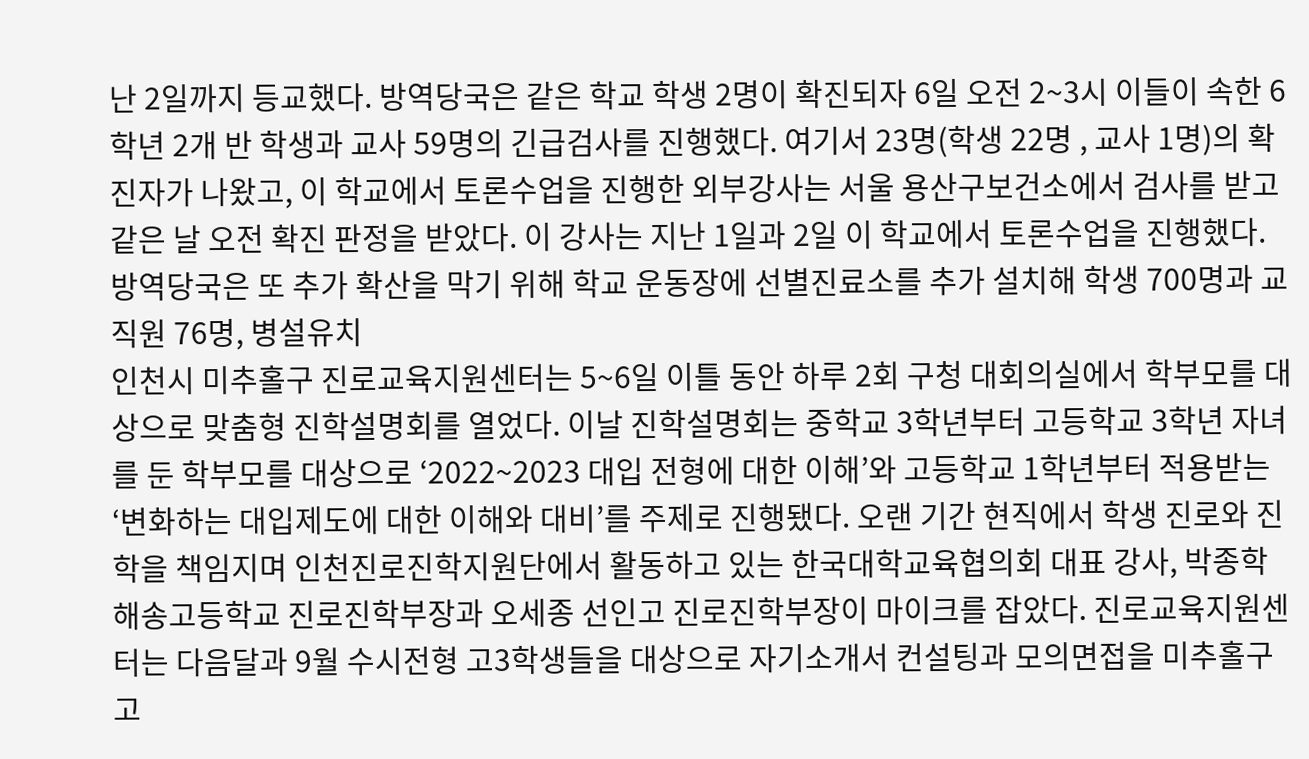난 2일까지 등교했다. 방역당국은 같은 학교 학생 2명이 확진되자 6일 오전 2~3시 이들이 속한 6학년 2개 반 학생과 교사 59명의 긴급검사를 진행했다. 여기서 23명(학생 22명 , 교사 1명)의 확진자가 나왔고, 이 학교에서 토론수업을 진행한 외부강사는 서울 용산구보건소에서 검사를 받고 같은 날 오전 확진 판정을 받았다. 이 강사는 지난 1일과 2일 이 학교에서 토론수업을 진행했다. 방역당국은 또 추가 확산을 막기 위해 학교 운동장에 선별진료소를 추가 설치해 학생 700명과 교직원 76명, 병설유치
인천시 미추홀구 진로교육지원센터는 5~6일 이틀 동안 하루 2회 구청 대회의실에서 학부모를 대상으로 맞춤형 진학설명회를 열었다. 이날 진학설명회는 중학교 3학년부터 고등학교 3학년 자녀를 둔 학부모를 대상으로 ‘2022~2023 대입 전형에 대한 이해’와 고등학교 1학년부터 적용받는 ‘변화하는 대입제도에 대한 이해와 대비’를 주제로 진행됐다. 오랜 기간 현직에서 학생 진로와 진학을 책임지며 인천진로진학지원단에서 활동하고 있는 한국대학교육협의회 대표 강사, 박종학 해송고등학교 진로진학부장과 오세종 선인고 진로진학부장이 마이크를 잡았다. 진로교육지원센터는 다음달과 9월 수시전형 고3학생들을 대상으로 자기소개서 컨설팅과 모의면접을 미추홀구 고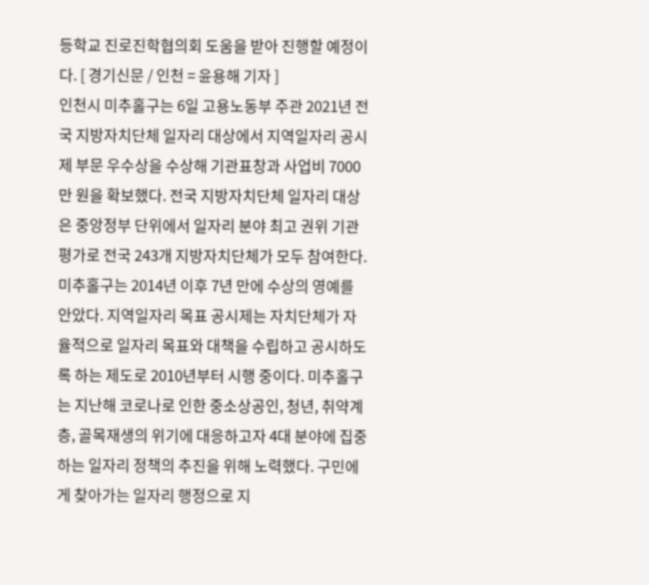등학교 진로진학협의회 도움을 받아 진행할 예정이다. [ 경기신문 / 인천 = 윤용해 기자 ]
인천시 미추홀구는 6일 고용노동부 주관 2021년 전국 지방자치단체 일자리 대상에서 지역일자리 공시제 부문 우수상을 수상해 기관표창과 사업비 7000만 원을 확보했다. 전국 지방자치단체 일자리 대상은 중앙정부 단위에서 일자리 분야 최고 권위 기관 평가로 전국 243개 지방자치단체가 모두 참여한다. 미추홀구는 2014년 이후 7년 만에 수상의 영예를 안았다. 지역일자리 목표 공시제는 자치단체가 자율적으로 일자리 목표와 대책을 수립하고 공시하도록 하는 제도로 2010년부터 시행 중이다. 미추홀구는 지난해 코로나로 인한 중소상공인, 청년, 취약계층, 골목재생의 위기에 대응하고자 4대 분야에 집중하는 일자리 정책의 추진을 위해 노력했다. 구민에게 찾아가는 일자리 행정으로 지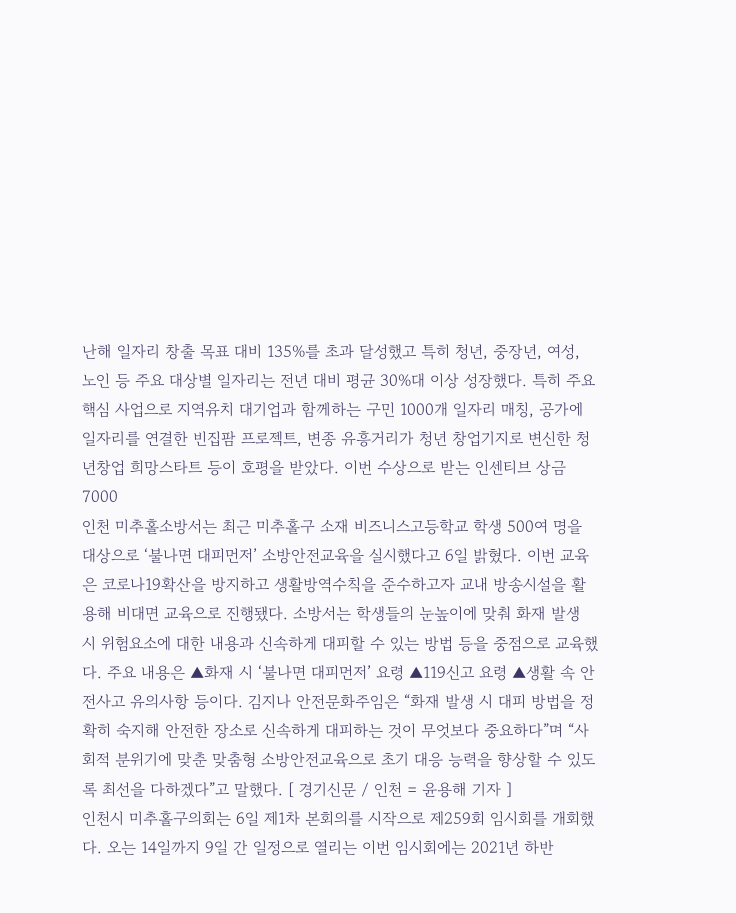난해 일자리 창출 목표 대비 135%를 초과 달성했고 특히 청년, 중장년, 여성, 노인 등 주요 대상별 일자리는 전년 대비 평균 30%대 이상 성장했다. 특히 주요 핵심 사업으로 지역유치 대기업과 함께하는 구민 1000개 일자리 매칭, 공가에 일자리를 연결한 빈집팜 프로젝트, 변종 유흥거리가 청년 창업기지로 변신한 청년창업 희망스타트 등이 호평을 받았다. 이번 수상으로 받는 인센티브 상금 7000
인천 미추홀소방서는 최근 미추홀구 소재 비즈니스고등학교 학생 500여 명을 대상으로 ‘불나면 대피먼저’ 소방안전교육을 실시했다고 6일 밝혔다. 이번 교육은 코로나19확산을 방지하고 생활방역수칙을 준수하고자 교내 방송시설을 활용해 비대면 교육으로 진행됐다. 소방서는 학생들의 눈높이에 맞춰 화재 발생 시 위험요소에 대한 내용과 신속하게 대피할 수 있는 방법 등을 중점으로 교육했다. 주요 내용은 ▲화재 시 ‘불나면 대피먼저’ 요령 ▲119신고 요령 ▲생활 속 안전사고 유의사항 등이다. 김지나 안전문화주임은 “화재 발생 시 대피 방법을 정확히 숙지해 안전한 장소로 신속하게 대피하는 것이 무엇보다 중요하다”며 “사회적 분위기에 맞춘 맞춤형 소방안전교육으로 초기 대응 능력을 향상할 수 있도록 최선을 다하겠다”고 말했다. [ 경기신문 / 인천 = 윤용해 기자 ]
인천시 미추홀구의회는 6일 제1차 본회의를 시작으로 제259회 임시회를 개회했다. 오는 14일까지 9일 간 일정으로 열리는 이번 임시회에는 2021년 하반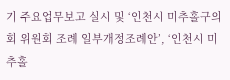기 주요업무보고 실시 및 ‘인천시 미추홀구의회 위원회 조례 일부개정조례안’, ‘인천시 미추홀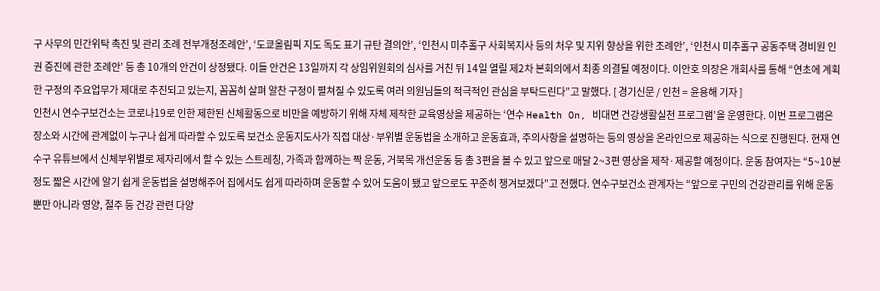구 사무의 민간위탁 촉진 및 관리 조례 전부개정조례안’, ‘도쿄올림픽 지도 독도 표기 규탄 결의안’, ‘인천시 미추홀구 사회복지사 등의 처우 및 지위 향상을 위한 조례안’, ‘인천시 미추홀구 공동주택 경비원 인권 증진에 관한 조례안’ 등 총 10개의 안건이 상정됐다. 이들 안건은 13일까지 각 상임위원회의 심사를 거친 뒤 14일 열릴 제2차 본회의에서 최종 의결될 예정이다. 이안호 의장은 개회사를 통해 “연초에 계획한 구정의 주요업무가 제대로 추진되고 있는지, 꼼꼼히 살펴 알찬 구정이 펼쳐질 수 있도록 여러 의원님들의 적극적인 관심을 부탁드린다”고 말했다. [ 경기신문 / 인천 = 윤용해 기자 ]
인천시 연수구보건소는 코로나19로 인한 제한된 신체활동으로 비만을 예방하기 위해 자체 제작한 교육영상을 제공하는 ‘연수 Health On, 비대면 건강생활실천 프로그램’을 운영한다. 이번 프로그램은 장소와 시간에 관계없이 누구나 쉽게 따라할 수 있도록 보건소 운동지도사가 직접 대상·부위별 운동법을 소개하고 운동효과, 주의사항을 설명하는 등의 영상을 온라인으로 제공하는 식으로 진행된다. 현재 연수구 유튜브에서 신체부위별로 제자리에서 할 수 있는 스트레칭, 가족과 함께하는 짝 운동, 거북목 개선운동 등 총 3편을 볼 수 있고 앞으로 매달 2~3편 영상을 제작·제공할 예정이다. 운동 참여자는 “5~10분 정도 짧은 시간에 알기 쉽게 운동법을 설명해주어 집에서도 쉽게 따라하며 운동할 수 있어 도움이 됐고 앞으로도 꾸준히 챙겨보겠다”고 전했다. 연수구보건소 관계자는 “앞으로 구민의 건강관리를 위해 운동뿐만 아니라 영양, 절주 등 건강 관련 다양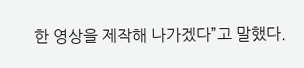한 영상을 제작해 나가겠다”고 말했다.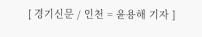[ 경기신문 / 인천 = 윤용해 기자 ]